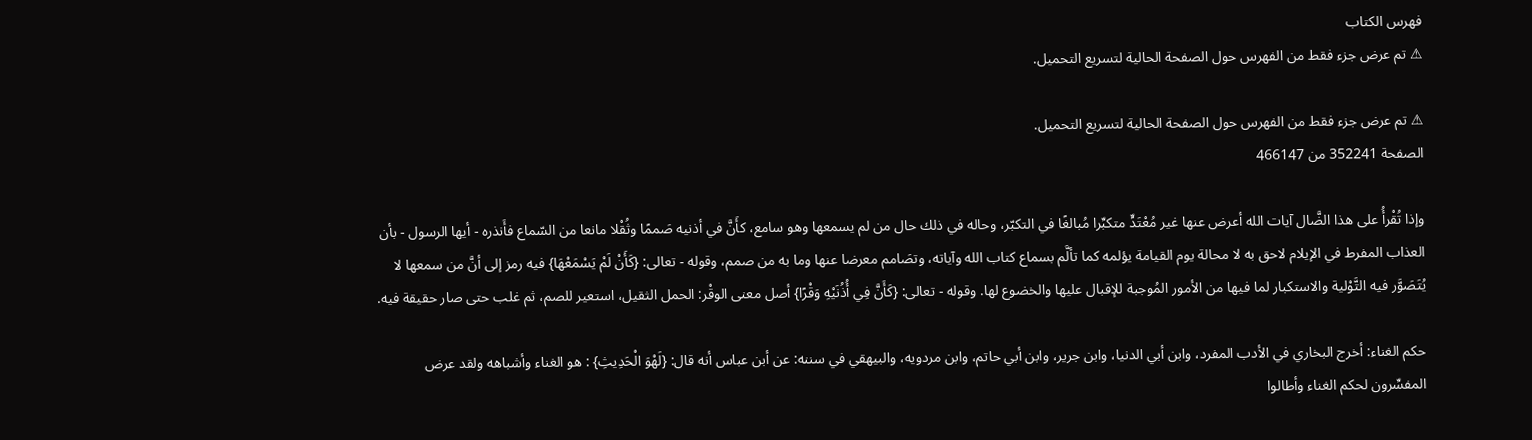فهرس الكتاب
⚠ تم عرض جزء فقط من الفهرس حول الصفحة الحالية لتسريع التحميل.

⚠ تم عرض جزء فقط من الفهرس حول الصفحة الحالية لتسريع التحميل.
الصفحة 352241 من 466147

وإذا تُقْرأُ على هذا الضَّال آيات الله أعرض عنها غير مُعْتَدٍّ متكبِّرا مُبالغًا في التكبّر، وحاله في ذلك حال من لم يسمعها وهو سامع، كأَنَّ في أذنيه صَممًا وثُقْلا مانعا من السّماع فأَنذره - أيها الرسول - بأن العذاب المفرط في الإيلام لاحق به لا محالة يوم القيامة يؤلمه كما تألَّم بسماع كتاب الله وآياته، وتصَامم معرضا عنها وما به من صمم، وقوله - تعالى: {كَأَنْ لَمْ يَسْمَعْهَا} فيه رمز إلى أنَّ من سمعها لا يُتَصَوَّر فيه التَّوْلية والاستكبار لما فيها من الأمور المُوجبة للإقبال عليها والخضوع لها. وقوله - تعالى: {كَأَنَّ فِي أُذُنَيْهِ وَقْرًا} أصل معنى الوقْر: الحمل الثقيل، استعير للصم، ثم غلب حتى صار حقيقة فيه.

حكم الغناء: أخرج البخاري في الأدب المفرد، وابن أبي الدنيا، وابن جرير، وابن أبي حاتم، وابن مردويه، والبيهقي في سننه: عن أبن عباس أنه قال: {لَهْوَ الْحَدِيثِ} : هو الغناء وأشباهه ولقد عرض المفسِّرون لحكم الغناء وأطالوا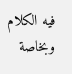فيه الكلام وبخاصة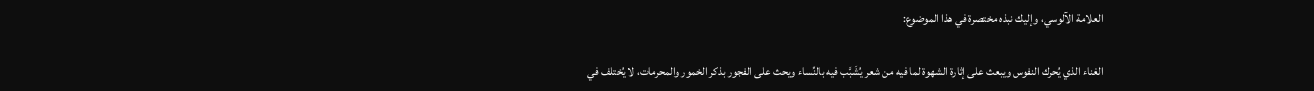العلامة الآلوسي، وإليك نبذه مختصرة في هذا الموضوع:

الغناء الذي يُحرك النفوس ويبعث على إثارة الشهوة لما فيه من شعر يُشَبَّب فيه بالنِّساء ويحث على الفجور بذكر الخمور والمحرمات، لا يُختلف في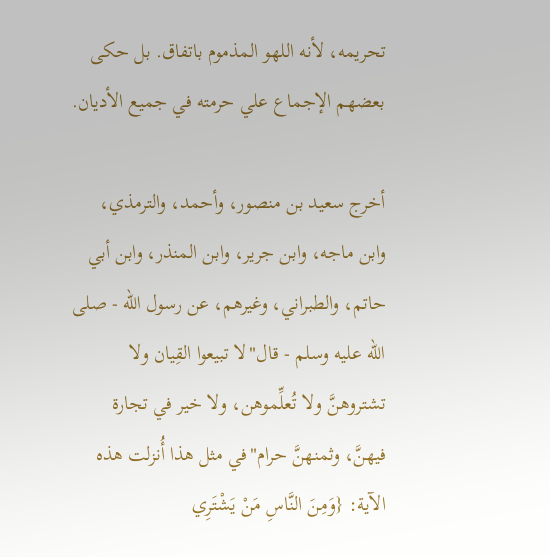تحريمه، لأنه اللهو المذموم باتفاق. بل حكى بعضهم الإجماع علي حرمته في جميع الأديان.

أخرج سعيد بن منصور، وأحمد، والترمذي، وابن ماجه، وابن جرير، وابن المنذر، وابن أبي حاتم، والطبراني، وغيرهم، عن رسول الله - صلى الله عليه وسلم - قال"لا تبيعوا القِيان ولا تشتروهنَّ ولا تُعلِّموهن، ولا خير في تجارة فيهنَّ، وثمنهنَّ حرام"في مثل هذا أُنزلت هذه الآية: {وَمِنَ النَّاسِ مَنْ يَشْتَرِي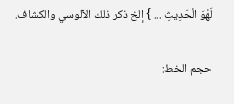لَهْوَ الْحَدِيثِ ... } إلخ ذكر ذلك الآلوسي والكشاف.

حجم الخط: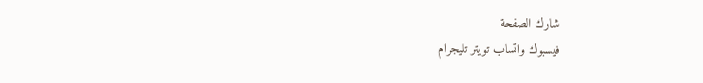شارك الصفحة
فيسبوك واتساب تويتر تليجرام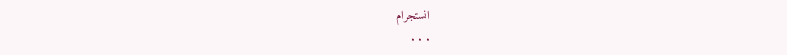انستجرام
. . .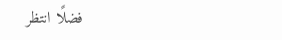فضلًا انتظر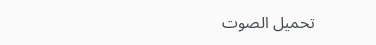تحميل الصوت